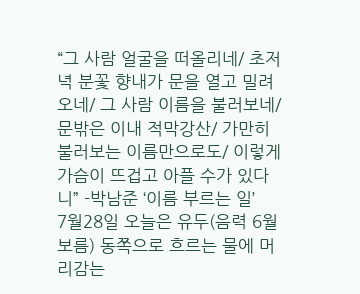“그 사람 얼굴을 떠올리네/ 초저녁 분꽃 향내가 문을 열고 밀려오네/ 그 사람 이름을 불러보네/ 문밖은 이내 적막강산/ 가만히 불러보는 이름만으로도/ 이렇게 가슴이 뜨겁고 아플 수가 있다니” -박남준 ‘이름 부르는 일’
7월28일 오늘은 유두(음력 6월보름) 동쪽으로 흐르는 물에 머리감는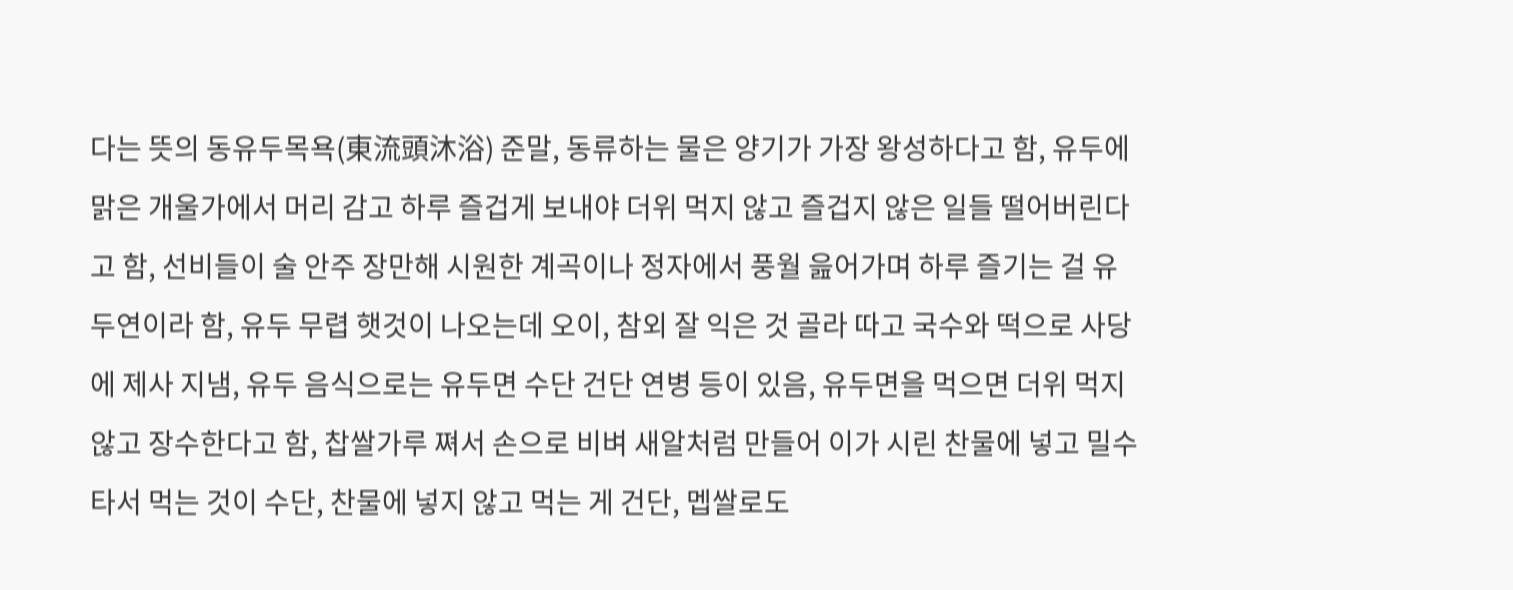다는 뜻의 동유두목욕(東流頭沐浴) 준말, 동류하는 물은 양기가 가장 왕성하다고 함, 유두에 맑은 개울가에서 머리 감고 하루 즐겁게 보내야 더위 먹지 않고 즐겁지 않은 일들 떨어버린다고 함, 선비들이 술 안주 장만해 시원한 계곡이나 정자에서 풍월 읊어가며 하루 즐기는 걸 유두연이라 함, 유두 무렵 햇것이 나오는데 오이, 참외 잘 익은 것 골라 따고 국수와 떡으로 사당에 제사 지냄, 유두 음식으로는 유두면 수단 건단 연병 등이 있음, 유두면을 먹으면 더위 먹지 않고 장수한다고 함, 찹쌀가루 쪄서 손으로 비벼 새알처럼 만들어 이가 시린 찬물에 넣고 밀수 타서 먹는 것이 수단, 찬물에 넣지 않고 먹는 게 건단, 멥쌀로도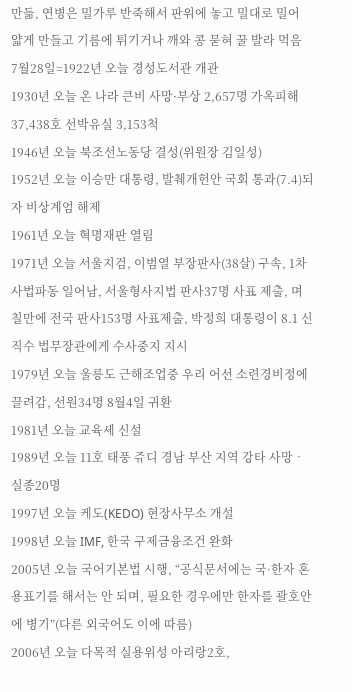만듦, 연병은 밀가루 반죽해서 판위에 놓고 밀대로 밀어 얇게 만들고 기름에 튀기거나 깨와 콩 묻혀 꿀 발라 먹음
7월28일=1922년 오늘 경성도서관 개관
1930년 오늘 온 나라 큰비 사망·부상 2,657명 가옥피해 37,438호 선박유실 3,153척
1946년 오늘 북조선노동당 결성(위원장 김일성)
1952년 오늘 이승만 대통령, 발췌개헌안 국회 통과(7.4)되자 비상계엄 해제
1961년 오늘 혁명재판 열림
1971년 오늘 서울지검, 이범열 부장판사(38살) 구속, 1차사법파동 일어남, 서울형사지법 판사37명 사표 제출, 며칠만에 전국 판사153명 사표제출, 박정희 대통령이 8.1 신직수 법무장관에게 수사중지 지시
1979년 오늘 울릉도 근해조업중 우리 어선 소련경비정에 끌려감, 선원34명 8월4일 귀환
1981년 오늘 교육세 신설
1989년 오늘 11호 태풍 쥬디 경남 부산 지역 강타 사망‧실종20명
1997년 오늘 케도(KEDO) 현장사무소 개설
1998년 오늘 IMF, 한국 구제금융조건 완화
2005년 오늘 국어기본법 시행, “공식문서에는 국·한자 혼용표기를 해서는 안 되며, 필요한 경우에만 한자를 괄호안에 병기”(다른 외국어도 이에 따름)
2006년 오늘 다목적 실용위성 아리랑2호,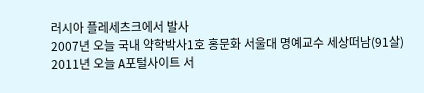러시아 플레세츠크에서 발사
2007년 오늘 국내 약학박사1호 홍문화 서울대 명예교수 세상떠남(91살)
2011년 오늘 A포털사이트 서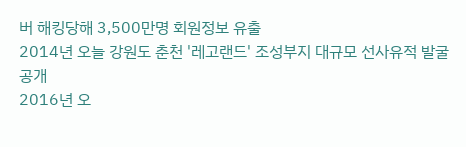버 해킹당해 3,500만명 회원정보 유출
2014년 오늘 강원도 춘천 '레고랜드' 조성부지 대규모 선사유적 발굴 공개
2016년 오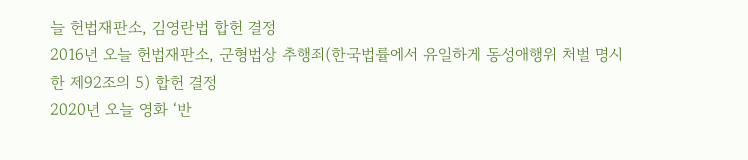늘 헌법재판소, 김영란법 합헌 결정
2016년 오늘 헌법재판소, 군형법상 추행죄(한국법률에서 유일하게 동성애행위 처벌 명시한 제92조의 5) 합헌 결정
2020년 오늘 영화 ‘반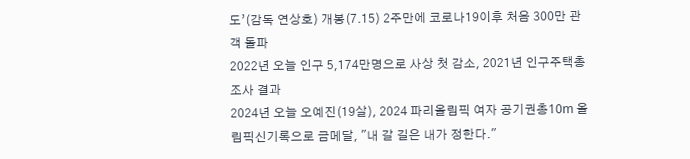도’(감독 연상호) 개봉(7.15) 2주만에 코로나19이후 처음 300만 관객 돌파
2022년 오늘 인구 5,174만명으로 사상 첫 감소, 2021년 인구주택총조사 결과
2024년 오늘 오예진(19살), 2024 파리올림픽 여자 공기권총10m 올림픽신기록으로 금메달, "내 갈 길은 내가 정한다."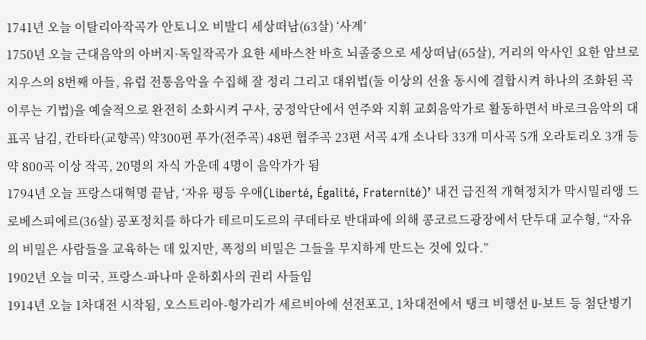1741년 오늘 이탈리아작곡가 안토니오 비발디 세상떠남(63살) ‘사계’
1750년 오늘 근대음악의 아버지·독일작곡가 요한 세바스찬 바흐 뇌졸중으로 세상떠남(65살), 거리의 악사인 요한 암브로지우스의 8번째 아들, 유럽 전통음악을 수집해 잘 정리 그리고 대위법(둘 이상의 선율 동시에 결합시켜 하나의 조화된 곡 이루는 기법)을 예술적으로 완전히 소화시켜 구사, 궁정악단에서 연주와 지휘 교회음악가로 활동하면서 바로크음악의 대표곡 남김, 칸타타(교향곡) 약300편 푸가(전주곡) 48편 협주곡 23편 서곡 4개 소나타 33개 미사곡 5개 오라토리오 3개 등 약 800곡 이상 작곡, 20명의 자식 가운데 4명이 음악가가 됨
1794년 오늘 프랑스대혁명 끝남, ‘자유 평등 우애(Liberté, Égalité, Fraternité)’ 내건 급진적 개혁정치가 막시밀리앵 드 로베스피에르(36살) 공포정치를 하다가 테르미도르의 쿠데타로 반대파에 의해 콩코르드광장에서 단두대 교수형, “자유의 비밀은 사람들을 교육하는 데 있지만, 폭정의 비밀은 그들을 무지하게 만드는 것에 있다.”
1902년 오늘 미국, 프랑스-파나마 운하회사의 권리 사들임
1914년 오늘 1차대전 시작됨, 오스트리아-헝가리가 세르비아에 선전포고, 1차대전에서 탱크 비행선 U-보트 등 첨단병기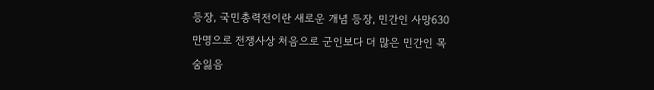등장, 국민총력전이란 새로운 개념 등장, 민간인 사망630만명으로 전쟁사상 처음으로 군인보다 더 많은 민간인 목숨잃음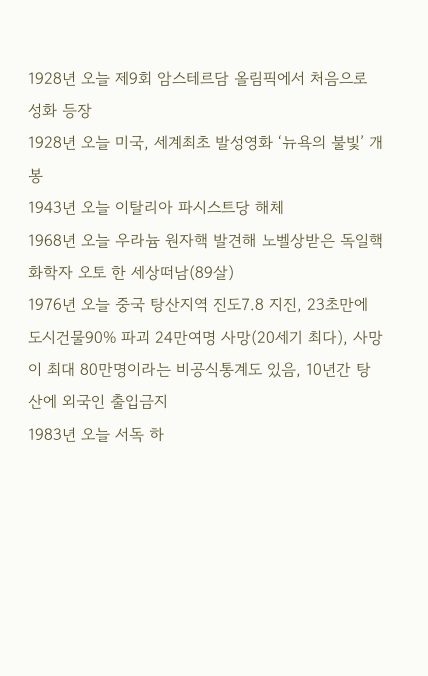1928년 오늘 제9회 암스테르담 올림픽에서 처음으로 성화 등장
1928년 오늘 미국, 세계최초 발성영화 ‘뉴욕의 불빛’ 개봉
1943년 오늘 이탈리아 파시스트당 해체
1968년 오늘 우라늄 원자핵 발견해 노벨상받은 독일핵화학자 오토 한 세상떠남(89살)
1976년 오늘 중국 탕산지역 진도7.8 지진, 23초만에 도시건물90% 파괴 24만여명 사망(20세기 최다), 사망이 최대 80만명이라는 비공식통계도 있음, 10년간 탕산에 외국인 출입금지
1983년 오늘 서독 하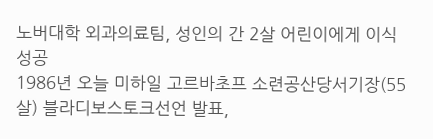노버대학 외과의료팀, 성인의 간 2살 어린이에게 이식 성공
1986년 오늘 미하일 고르바초프 소련공산당서기장(55살) 블라디보스토크선언 발표,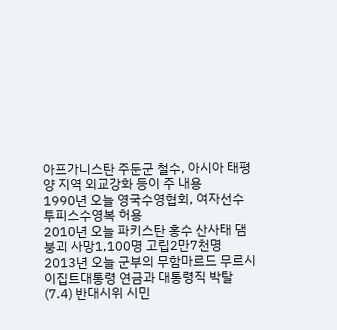아프가니스탄 주둔군 철수, 아시아 태평양 지역 외교강화 등이 주 내용
1990년 오늘 영국수영협회, 여자선수 투피스수영복 허용
2010년 오늘 파키스탄 홍수 산사태 댐 붕괴 사망1,100명 고립2만7천명
2013년 오늘 군부의 무함마르드 무르시 이집트대통령 연금과 대통령직 박탈(7.4) 반대시위 시민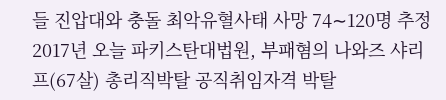들 진압대와 충돌 최악유혈사태 사망 74∼120명 추정
2017년 오늘 파키스탄대법원, 부패혐의 나와즈 샤리프(67살) 총리직박탈 공직취임자격 박탈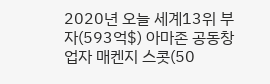2020년 오늘 세계13위 부자(593억$) 아마존 공동창업자 매켄지 스콧(50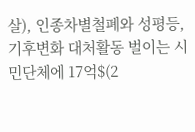살), 인종차별철폐와 성평등, 기후변화 대처활동 벌이는 시민단체에 17억$(2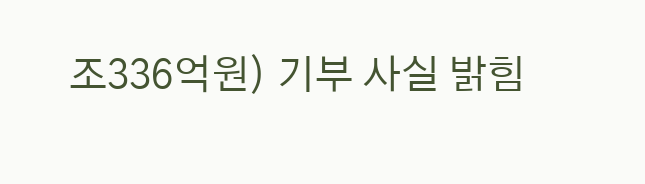조336억원) 기부 사실 밝힘